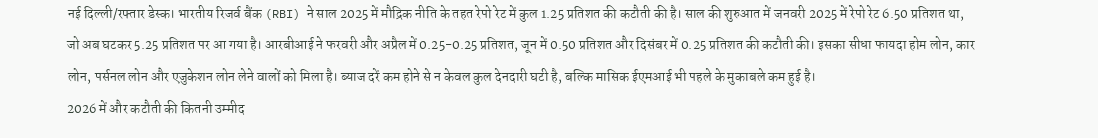नई दिल्ली/रफ्तार डेस्क। भारतीय रिजर्व बैंक (RBI) ने साल 2025 में मौद्रिक नीति के तहत रेपो रेट में कुल 1.25 प्रतिशत की कटौती की है। साल की शुरुआत में जनवरी 2025 में रेपो रेट 6.50 प्रतिशत था, जो अब घटकर 5.25 प्रतिशत पर आ गया है। आरबीआई ने फरवरी और अप्रैल में 0.25-0.25 प्रतिशत, जून में 0.50 प्रतिशत और दिसंबर में 0.25 प्रतिशत की कटौती की। इसका सीधा फायदा होम लोन, कार लोन, पर्सनल लोन और एजुकेशन लोन लेने वालों को मिला है। ब्याज दरें कम होने से न केवल कुल देनदारी घटी है, बल्कि मासिक ईएमआई भी पहले के मुकाबले कम हुई है।
2026 में और कटौती की कितनी उम्मीद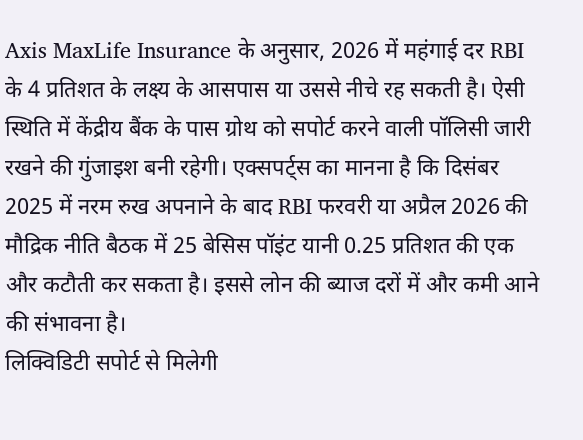Axis MaxLife Insurance के अनुसार, 2026 में महंगाई दर RBI के 4 प्रतिशत के लक्ष्य के आसपास या उससे नीचे रह सकती है। ऐसी स्थिति में केंद्रीय बैंक के पास ग्रोथ को सपोर्ट करने वाली पॉलिसी जारी रखने की गुंजाइश बनी रहेगी। एक्सपर्ट्स का मानना है कि दिसंबर 2025 में नरम रुख अपनाने के बाद RBI फरवरी या अप्रैल 2026 की मौद्रिक नीति बैठक में 25 बेसिस पॉइंट यानी 0.25 प्रतिशत की एक और कटौती कर सकता है। इससे लोन की ब्याज दरों में और कमी आने की संभावना है।
लिक्विडिटी सपोर्ट से मिलेगी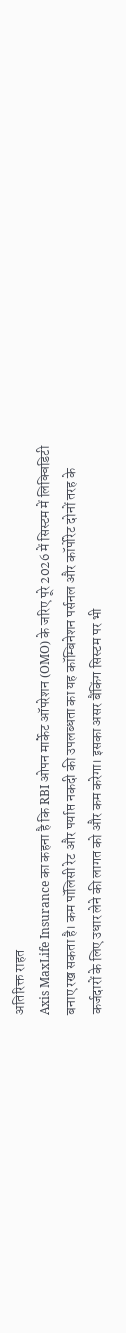अतिरिक्त राहत
Axis MaxLife Insurance का कहना है कि RBI ओपन मार्केट ऑपरेशन (OMO) के जरिए पूरे 2026 में सिस्टम में लिक्विडिटी बनाए रख सकता है। कम पॉलिसी रेट और पर्याप्त नकदी की उपलब्धता का यह कॉम्बिनेशन पर्सनल और कॉर्पोरेट दोनों तरह के कर्जदारों के लिए उधार लेने की लागत को और कम करेगा। इसका असर बैंकिंग सिस्टम पर भी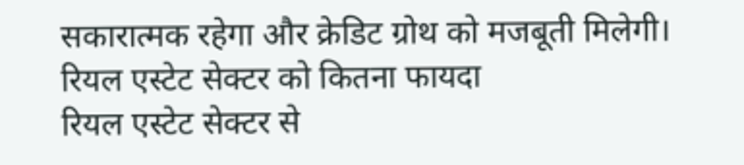सकारात्मक रहेगा और क्रेडिट ग्रोथ को मजबूती मिलेगी।
रियल एस्टेट सेक्टर को कितना फायदा
रियल एस्टेट सेक्टर से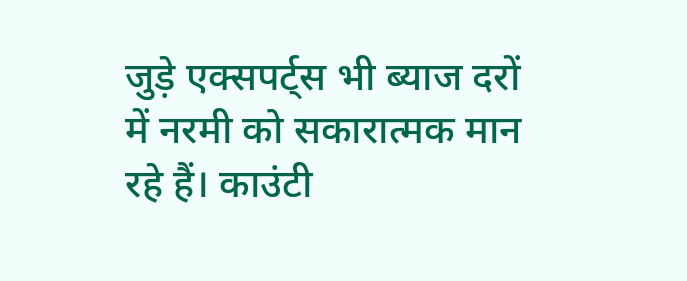जुड़े एक्सपर्ट्स भी ब्याज दरों में नरमी को सकारात्मक मान रहे हैं। काउंटी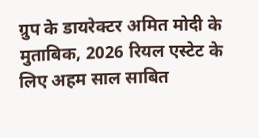ग्रुप के डायरेक्टर अमित मोदी के मुताबिक, 2026 रियल एस्टेट के लिए अहम साल साबित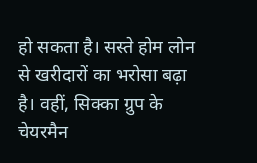हो सकता है। सस्ते होम लोन से खरीदारों का भरोसा बढ़ा है। वहीं, सिक्का ग्रुप के चेयरमैन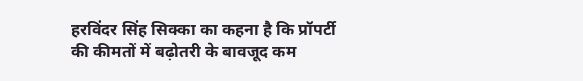हरविंदर सिंह सिक्का का कहना है कि प्रॉपर्टी की कीमतों में बढ़ोतरी के बावजूद कम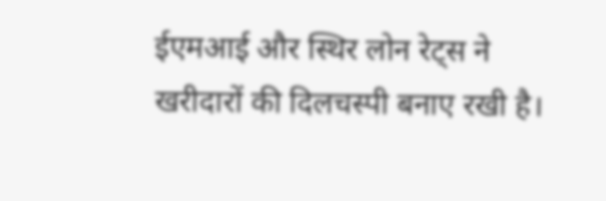ईएमआई और स्थिर लोन रेट्स ने खरीदारों की दिलचस्पी बनाए रखी है।